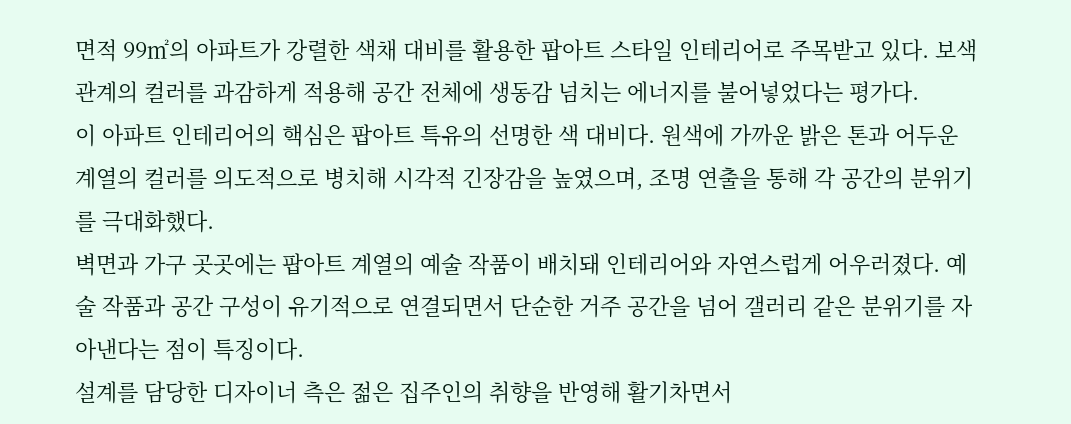면적 99㎡의 아파트가 강렬한 색채 대비를 활용한 팝아트 스타일 인테리어로 주목받고 있다. 보색 관계의 컬러를 과감하게 적용해 공간 전체에 생동감 넘치는 에너지를 불어넣었다는 평가다.
이 아파트 인테리어의 핵심은 팝아트 특유의 선명한 색 대비다. 원색에 가까운 밝은 톤과 어두운 계열의 컬러를 의도적으로 병치해 시각적 긴장감을 높였으며, 조명 연출을 통해 각 공간의 분위기를 극대화했다.
벽면과 가구 곳곳에는 팝아트 계열의 예술 작품이 배치돼 인테리어와 자연스럽게 어우러졌다. 예술 작품과 공간 구성이 유기적으로 연결되면서 단순한 거주 공간을 넘어 갤러리 같은 분위기를 자아낸다는 점이 특징이다.
설계를 담당한 디자이너 측은 젊은 집주인의 취향을 반영해 활기차면서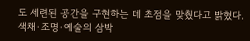도 세련된 공간을 구현하는 데 초점을 맞췄다고 밝혔다. 색채·조명·예술의 삼박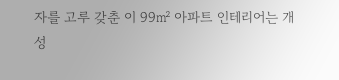자를 고루 갖춘 이 99㎡ 아파트 인테리어는 개성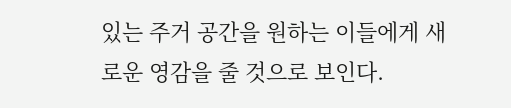있는 주거 공간을 원하는 이들에게 새로운 영감을 줄 것으로 보인다.